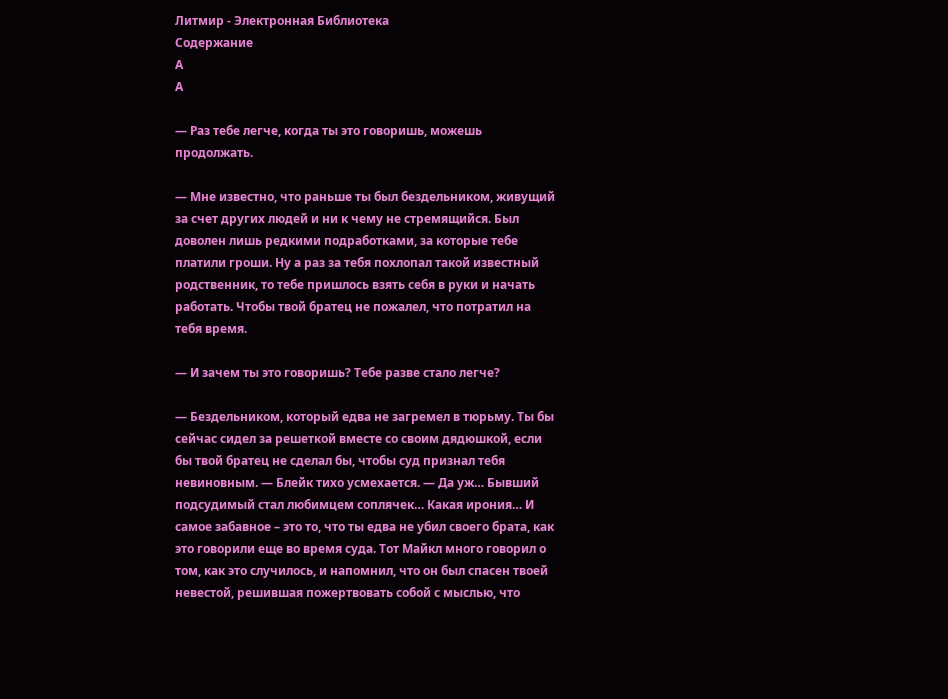Литмир - Электронная Библиотека
Содержание
A
A

— Раз тебе легче, когда ты это говоришь, можешь продолжать.

— Мне известно, что раньше ты был бездельником, живущий за счет других людей и ни к чему не стремящийся. Был доволен лишь редкими подработками, за которые тебе платили гроши. Ну а раз за тебя похлопал такой известный родственник, то тебе пришлось взять себя в руки и начать работать. Чтобы твой братец не пожалел, что потратил на тебя время.

— И зачем ты это говоришь? Тебе разве стало легче?

— Бездельником, который едва не загремел в тюрьму. Ты бы сейчас сидел за решеткой вместе со своим дядюшкой, если бы твой братец не сделал бы, чтобы суд признал тебя невиновным. — Блейк тихо усмехается. — Да уж… Бывший подсудимый стал любимцем соплячек… Какая ирония… И самое забавное – это то, что ты едва не убил своего брата, как это говорили еще во время суда. Тот Майкл много говорил о том, как это случилось, и напомнил, что он был спасен твоей невестой, решившая пожертвовать собой с мыслью, что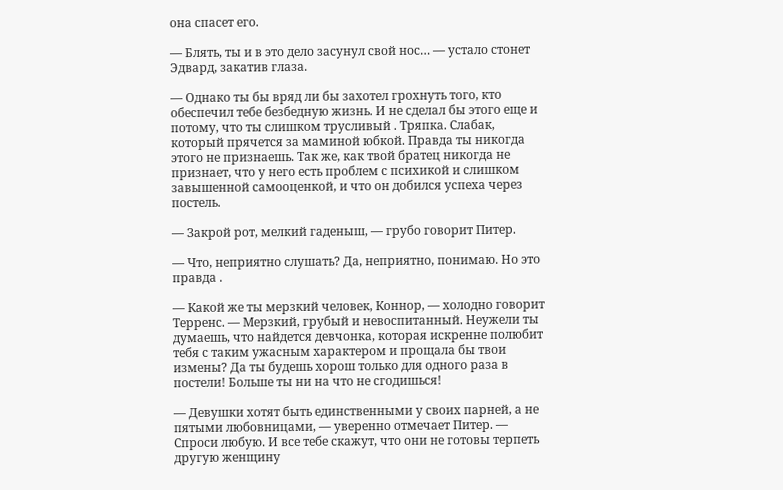она спасет его.

— Блять, ты и в это дело засунул свой нос… — устало стонет Эдвард, закатив глаза.

— Однако ты бы вряд ли бы захотел грохнуть того, кто обеспечил тебе безбедную жизнь. И не сделал бы этого еще и потому, что ты слишком трусливый . Тряпка. Слабак, который прячется за маминой юбкой. Правда ты никогда этого не признаешь. Так же, как твой братец никогда не признает, что у него есть проблем с психикой и слишком завышенной самооценкой, и что он добился успеха через постель.

— Закрой рот, мелкий гаденыш, — грубо говорит Питер.

— Что, неприятно слушать? Да, неприятно, понимаю. Но это правда .

— Какой же ты мерзкий человек, Коннор, — холодно говорит Терренс. — Мерзкий, грубый и невоспитанный. Неужели ты думаешь, что найдется девчонка, которая искренне полюбит тебя с таким ужасным характером и прощала бы твои измены? Да ты будешь хорош только для одного раза в постели! Больше ты ни на что не сгодишься!

— Девушки хотят быть единственными у своих парней, а не пятыми любовницами, — уверенно отмечает Питер. — Спроси любую. И все тебе скажут, что они не готовы терпеть другую женщину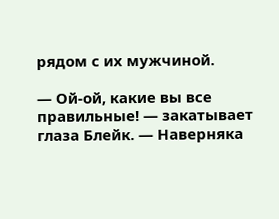рядом с их мужчиной.

— Ой-ой, какие вы все правильные! — закатывает глаза Блейк. — Наверняка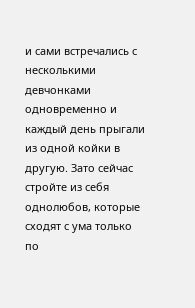и сами встречались с несколькими девчонками одновременно и каждый день прыгали из одной койки в другую. Зато сейчас стройте из себя однолюбов, которые сходят с ума только по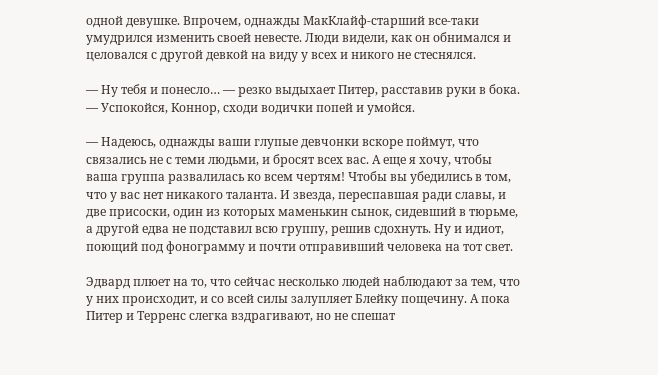одной девушке. Впрочем, однажды МакКлайф-старший все-таки умудрился изменить своей невесте. Люди видели, как он обнимался и целовался с другой девкой на виду у всех и никого не стеснялся.

— Ну тебя и понесло… — резко выдыхает Питер, расставив руки в бока. — Успокойся, Коннор, сходи водички попей и умойся.

— Надеюсь, однажды ваши глупые девчонки вскоре поймут, что связались не с теми людьми, и бросят всех вас. А еще я хочу, чтобы ваша группа развалилась ко всем чертям! Чтобы вы убедились в том, что у вас нет никакого таланта. И звезда, переспавшая ради славы, и две присоски, один из которых маменькин сынок, сидевший в тюрьме, а другой едва не подставил всю группу, решив сдохнуть. Ну и идиот, поющий под фонограмму и почти отправивший человека на тот свет.

Эдвард плюет на то, что сейчас несколько людей наблюдают за тем, что у них происходит, и со всей силы залупляет Блейку пощечину. А пока Питер и Терренс слегка вздрагивают, но не спешат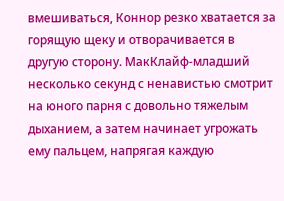вмешиваться, Коннор резко хватается за горящую щеку и отворачивается в другую сторону. МакКлайф-младший несколько секунд с ненавистью смотрит на юного парня с довольно тяжелым дыханием, а затем начинает угрожать ему пальцем, напрягая каждую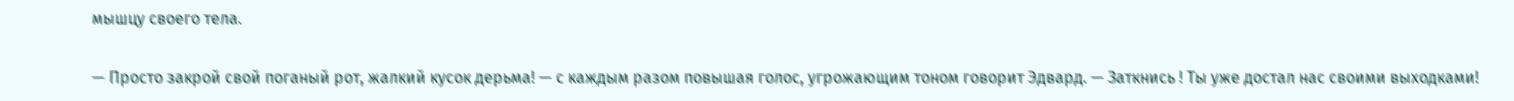мышцу своего тела.

— Просто закрой свой поганый рот, жалкий кусок дерьма! — с каждым разом повышая голос, угрожающим тоном говорит Эдвард. — Заткнись ! Ты уже достал нас своими выходками!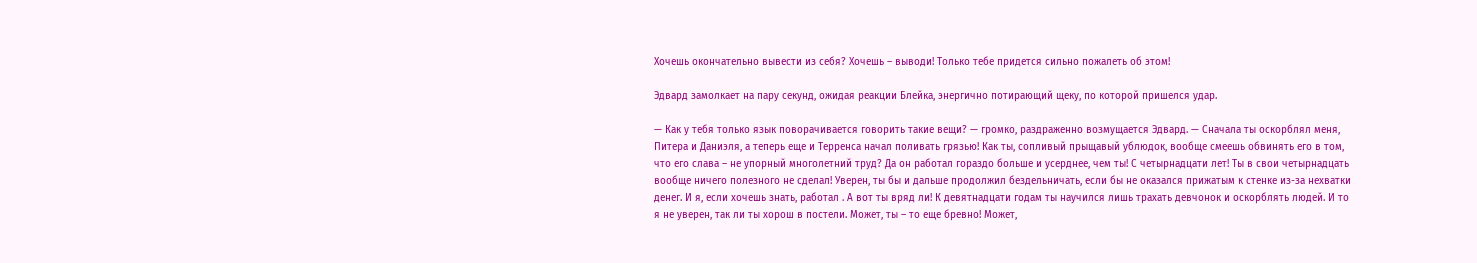Хочешь окончательно вывести из себя? Хочешь – выводи! Только тебе придется сильно пожалеть об этом!

Эдвард замолкает на пару секунд, ожидая реакции Блейка, энергично потирающий щеку, по которой пришелся удар.

— Как у тебя только язык поворачивается говорить такие вещи? — громко, раздраженно возмущается Эдвард. — Сначала ты оскорблял меня, Питера и Даниэля, а теперь еще и Терренса начал поливать грязью! Как ты, сопливый прыщавый ублюдок, вообще смеешь обвинять его в том, что его слава – не упорный многолетний труд? Да он работал гораздо больше и усерднее, чем ты! С четырнадцати лет! Ты в свои четырнадцать вообще ничего полезного не сделал! Уверен, ты бы и дальше продолжил бездельничать, если бы не оказался прижатым к стенке из-за нехватки денег. И я, если хочешь знать, работал . А вот ты вряд ли! К девятнадцати годам ты научился лишь трахать девчонок и оскорблять людей. И то я не уверен, так ли ты хорош в постели. Может, ты – то еще бревно! Может,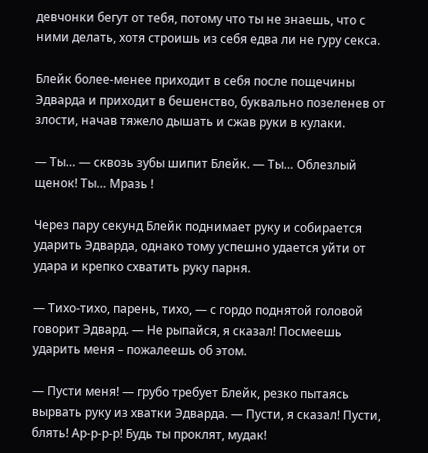девчонки бегут от тебя, потому что ты не знаешь, что с ними делать, хотя строишь из себя едва ли не гуру секса.

Блейк более-менее приходит в себя после пощечины Эдварда и приходит в бешенство, буквально позеленев от злости, начав тяжело дышать и сжав руки в кулаки.

— Ты… — сквозь зубы шипит Блейк. — Ты… Облезлый щенок! Ты… Мразь !

Через пару секунд Блейк поднимает руку и собирается ударить Эдварда, однако тому успешно удается уйти от удара и крепко схватить руку парня.

— Тихо-тихо, парень, тихо, — с гордо поднятой головой говорит Эдвард. — Не рыпайся, я сказал! Посмеешь ударить меня – пожалеешь об этом.

— Пусти меня! — грубо требует Блейк, резко пытаясь вырвать руку из хватки Эдварда. — Пусти, я сказал! Пусти, блять! Ар-р-р-р! Будь ты проклят, мудак!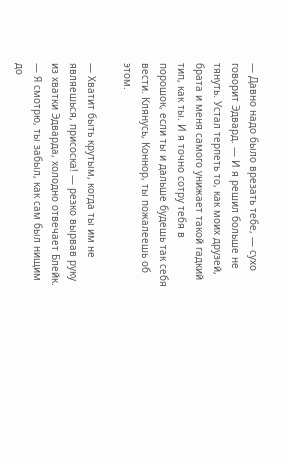— Давно надо было врезать тебе, — сухо говорит Эдвард. — И я решил больше не тянуть. Устал терпеть то, как моих друзей, брата и меня самого унижает такой гадкий тип, как ты. И я точно сотру тебя в порошок, если ты и дальше будешь так себя вести. Клянусь, Коннор, ты пожалеешь об этом.

— Хватит быть крутым, когда ты им не являешься, присоска! — резко вырвав руку из хватки Эдварда, холодно отвечает Блейк. — Я смотрю, ты забыл, как сам был нищим до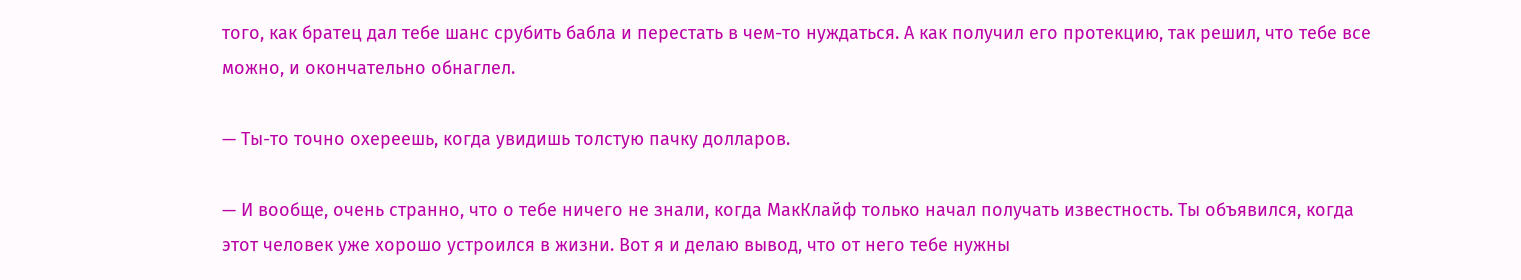того, как братец дал тебе шанс срубить бабла и перестать в чем-то нуждаться. А как получил его протекцию, так решил, что тебе все можно, и окончательно обнаглел.

— Ты-то точно охереешь, когда увидишь толстую пачку долларов.

— И вообще, очень странно, что о тебе ничего не знали, когда МакКлайф только начал получать известность. Ты объявился, когда этот человек уже хорошо устроился в жизни. Вот я и делаю вывод, что от него тебе нужны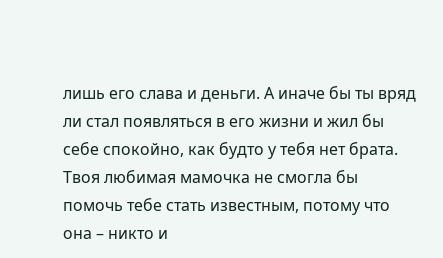лишь его слава и деньги. А иначе бы ты вряд ли стал появляться в его жизни и жил бы себе спокойно, как будто у тебя нет брата. Твоя любимая мамочка не смогла бы помочь тебе стать известным, потому что она – никто и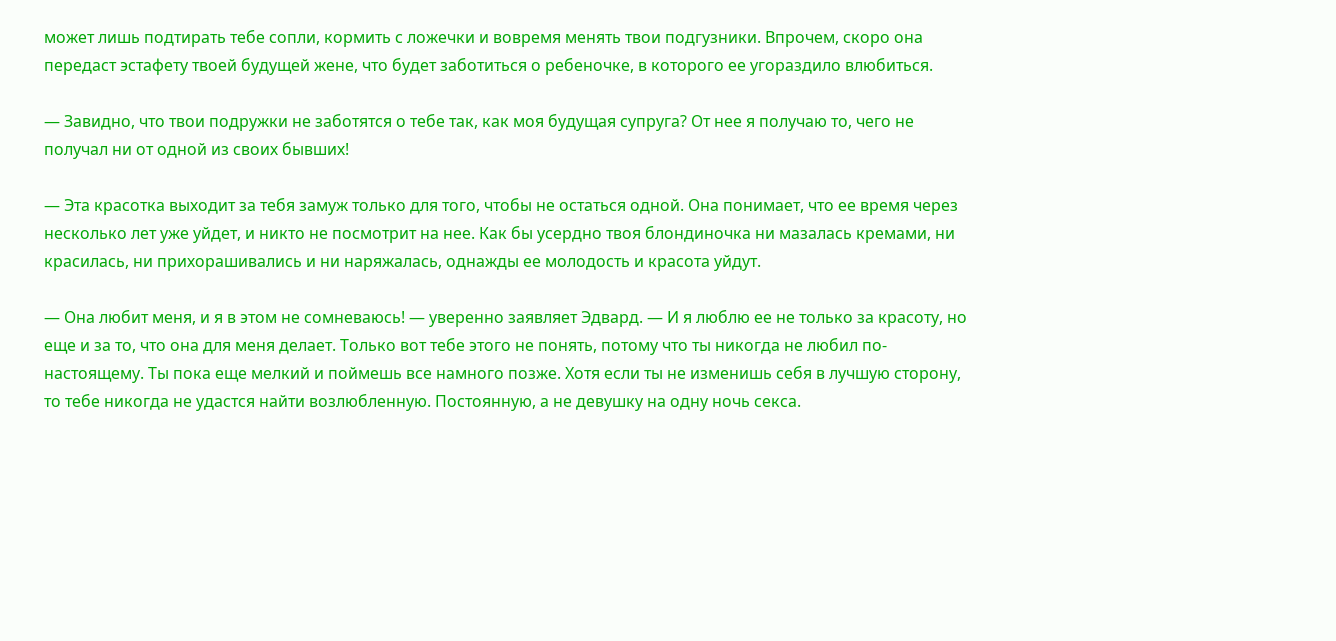может лишь подтирать тебе сопли, кормить с ложечки и вовремя менять твои подгузники. Впрочем, скоро она передаст эстафету твоей будущей жене, что будет заботиться о ребеночке, в которого ее угораздило влюбиться.

— Завидно, что твои подружки не заботятся о тебе так, как моя будущая супруга? От нее я получаю то, чего не получал ни от одной из своих бывших!

— Эта красотка выходит за тебя замуж только для того, чтобы не остаться одной. Она понимает, что ее время через несколько лет уже уйдет, и никто не посмотрит на нее. Как бы усердно твоя блондиночка ни мазалась кремами, ни красилась, ни прихорашивались и ни наряжалась, однажды ее молодость и красота уйдут.

— Она любит меня, и я в этом не сомневаюсь! — уверенно заявляет Эдвард. — И я люблю ее не только за красоту, но еще и за то, что она для меня делает. Только вот тебе этого не понять, потому что ты никогда не любил по-настоящему. Ты пока еще мелкий и поймешь все намного позже. Хотя если ты не изменишь себя в лучшую сторону, то тебе никогда не удастся найти возлюбленную. Постоянную, а не девушку на одну ночь секса.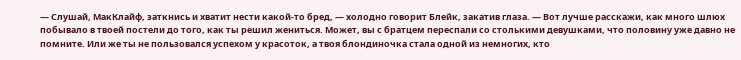— Слушай, МакКлайф, заткнись и хватит нести какой-то бред, — холодно говорит Блейк, закатив глаза. — Вот лучше расскажи, как много шлюх побывало в твоей постели до того, как ты решил жениться. Может, вы с братцем переспали со столькими девушками, что половину уже давно не помните. Или же ты не пользовался успехом у красоток, а твоя блондиночка стала одной из немногих, кто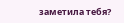заметила тебя?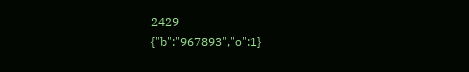2429
{"b":"967893","o":1}